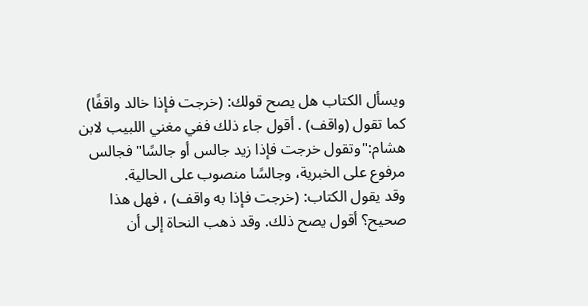ويسأل الكتاب هل يصح قولك: (خرجت فإذا خالد واقفًا) كما تقول (واقف) . أقول جاء ذلك ففي مغني اللبيب لابن هشام:"وتقول خرجت فإذا زيد جالس أو جالسًا"فجالس مرفوع على الخبرية، وجالسًا منصوب على الحالية.
وقد يقول الكتاب: (خرجت فإذا به واقف) ، فهل هذا صحيح؟ أقول يصح ذلك. وقد ذهب النحاة إلى أن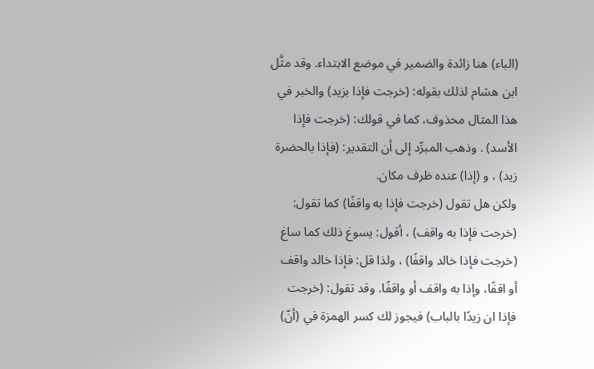(الباء) هنا زائدة والضمير في موضع الابتداء. وقد مثَّل ابن هشام لذلك بقوله: (خرجت فإذا بزيد) والخبر في هذا المثال محذوف، كما في قولك: (خرجت فإذا الأسد) . وذهب المبرِّد إلى أن التقدير: (فإذا بالحضرة زيد) ، و (إذا) عنده ظرف مكان.
ولكن هل تقول (خرجت فإذا به واقفًا) كما تقول: (خرجت فإذا به واقف) ، أقول: يسوغ ذلك كما ساغ (خرجت فإذا خالد واقفًا) ، ولذا قل: فإذا خالد واقف أو اقفًا، وإذا به واقف أو واقفًا. وقد تقول: (خرجت فإذا ان زيدًا بالباب) فيجوز لك كسر الهمزة في (أنّ)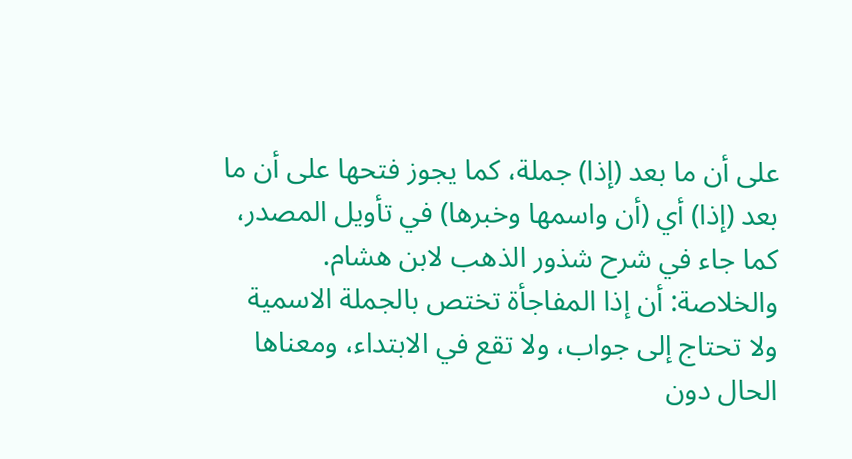على أن ما بعد (إذا) جملة، كما يجوز فتحها على أن ما بعد (إذا) أي (أن واسمها وخبرها) في تأويل المصدر، كما جاء في شرح شذور الذهب لابن هشام.
والخلاصة: أن إذا المفاجأة تختص بالجملة الاسمية ولا تحتاج إلى جواب، ولا تقع في الابتداء، ومعناها الحال دون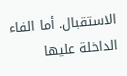الاستقبال. أما الفاء الداخلة عليها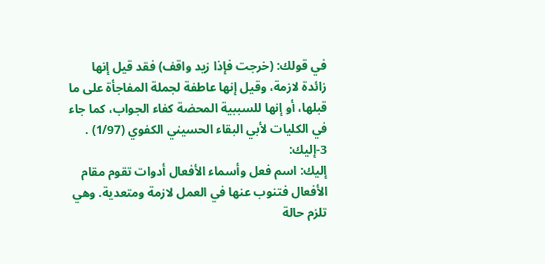في قولك: (خرجت فإذا زيد واقف) فقد قيل إنها زائدة لازمة، وقيل إنها عاطفة لجملة المفاجأة على ما قبلها، أو إنها للسببية المحضة كفاء الجواب، كما جاء في الكليات لأبي البقاء الحسيني الكفوي (1/97) .
3-إليك:
إليك: اسم فعل وأسماء الأفعال أدوات تقوم مقام الأفعال فتنوب عنها في العمل لازمة ومتعدية. وهي تلزم حالة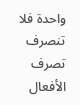واحدة فلا تنصرف تصرف الأفعال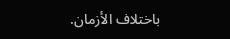باختلاف الأزمان.